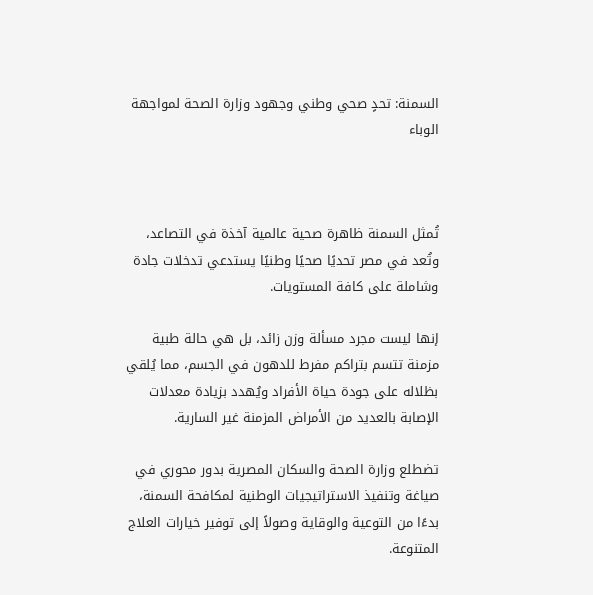السمنة: تحدٍ صحي وطني وجهود وزارة الصحة لمواجهة الوباء



تُمثل السمنة ظاهرة صحية عالمية آخذة في التصاعد، وتُعد في مصر تحديًا صحيًا وطنيًا يستدعي تدخلات جادة وشاملة على كافة المستويات.

إنها ليست مجرد مسألة وزن زائد، بل هي حالة طبية مزمنة تتسم بتراكم مفرط للدهون في الجسم، مما يُلقي بظلاله على جودة حياة الأفراد ويُهدد بزيادة معدلات الإصابة بالعديد من الأمراض المزمنة غير السارية.

تضطلع وزارة الصحة والسكان المصرية بدور محوري في صياغة وتنفيذ الاستراتيجيات الوطنية لمكافحة السمنة، بدءًا من التوعية والوقاية وصولاً إلى توفير خيارات العلاج المتنوعة.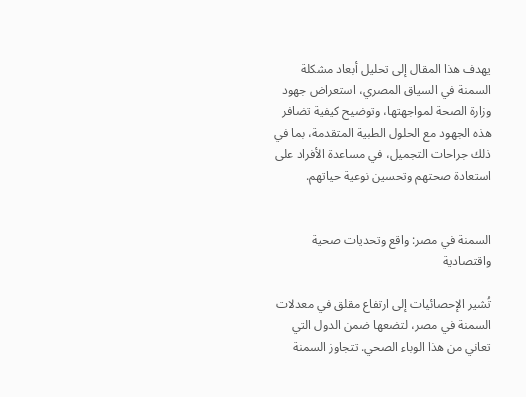يهدف هذا المقال إلى تحليل أبعاد مشكلة السمنة في السياق المصري، استعراض جهود وزارة الصحة لمواجهتها، وتوضيح كيفية تضافر هذه الجهود مع الحلول الطبية المتقدمة، بما في ذلك جراحات التجميل، في مساعدة الأفراد على استعادة صحتهم وتحسين نوعية حياتهم.


السمنة في مصر: واقع وتحديات صحية واقتصادية

تُشير الإحصائيات إلى ارتفاع مقلق في معدلات السمنة في مصر، لتضعها ضمن الدول التي تعاني من هذا الوباء الصحي. تتجاوز السمنة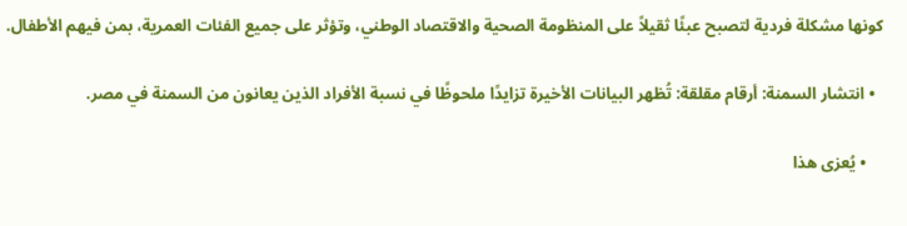كونها مشكلة فردية لتصبح عبئًا ثقيلاً على المنظومة الصحية والاقتصاد الوطني، وتؤثر على جميع الفئات العمرية، بمن فيهم الأطفال.

  • انتشار السمنة: أرقام مقلقة: تُظهر البيانات الأخيرة تزايدًا ملحوظًا في نسبة الأفراد الذين يعانون من السمنة في مصر.

    • يُعزى هذا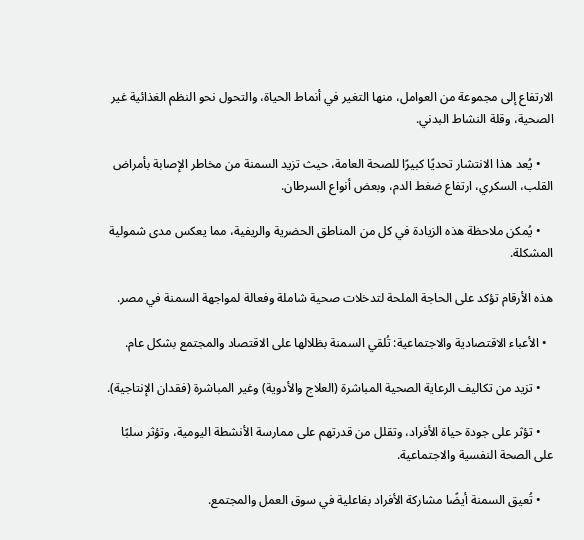الارتفاع إلى مجموعة من العوامل، منها التغير في أنماط الحياة، والتحول نحو النظم الغذائية غير الصحية، وقلة النشاط البدني.

    • يُعد هذا الانتشار تحديًا كبيرًا للصحة العامة، حيث تزيد السمنة من مخاطر الإصابة بأمراض القلب، السكري، ارتفاع ضغط الدم، وبعض أنواع السرطان.

    • يُمكن ملاحظة هذه الزيادة في كل من المناطق الحضرية والريفية، مما يعكس مدى شمولية المشكلة.

هذه الأرقام تؤكد على الحاجة الملحة لتدخلات صحية شاملة وفعالة لمواجهة السمنة في مصر.

  • الأعباء الاقتصادية والاجتماعية: تُلقي السمنة بظلالها على الاقتصاد والمجتمع بشكل عام.

    • تزيد من تكاليف الرعاية الصحية المباشرة (العلاج والأدوية) وغير المباشرة (فقدان الإنتاجية).

    • تؤثر على جودة حياة الأفراد، وتقلل من قدرتهم على ممارسة الأنشطة اليومية، وتؤثر سلبًا على الصحة النفسية والاجتماعية.

    • تُعيق السمنة أيضًا مشاركة الأفراد بفاعلية في سوق العمل والمجتمع.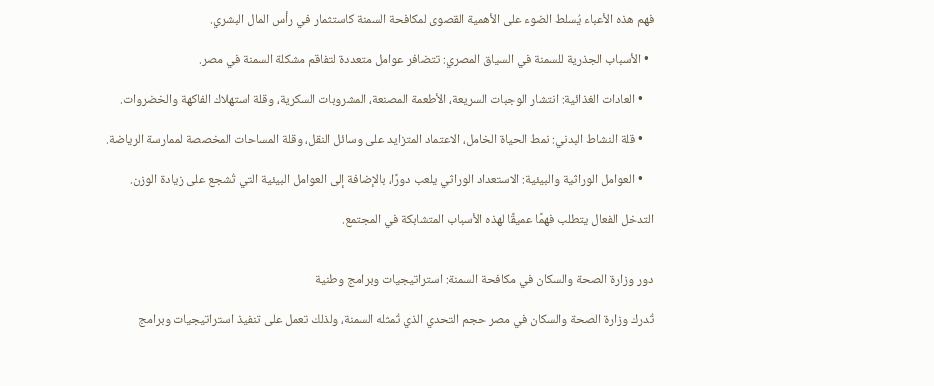فهم هذه الأعباء يُسلط الضوء على الأهمية القصوى لمكافحة السمنة كاستثمار في رأس المال البشري.

  • الأسباب الجذرية للسمنة في السياق المصري: تتضافر عوامل متعددة لتفاقم مشكلة السمنة في مصر.

    • العادات الغذائية: انتشار الوجبات السريعة، الأطعمة المصنعة، المشروبات السكرية، وقلة استهلاك الفاكهة والخضروات.

    • قلة النشاط البدني: نمط الحياة الخامل، الاعتماد المتزايد على وسائل النقل، وقلة المساحات المخصصة لممارسة الرياضة.

    • العوامل الوراثية والبيئية: الاستعداد الوراثي يلعب دورًا، بالإضافة إلى العوامل البيئية التي تُشجع على زيادة الوزن.

التدخل الفعال يتطلب فهمًا عميقًا لهذه الأسباب المتشابكة في المجتمع.


دور وزارة الصحة والسكان في مكافحة السمنة: استراتيجيات وبرامج وطنية

تُدرك وزارة الصحة والسكان في مصر حجم التحدي الذي تُمثله السمنة، ولذلك تعمل على تنفيذ استراتيجيات وبرامج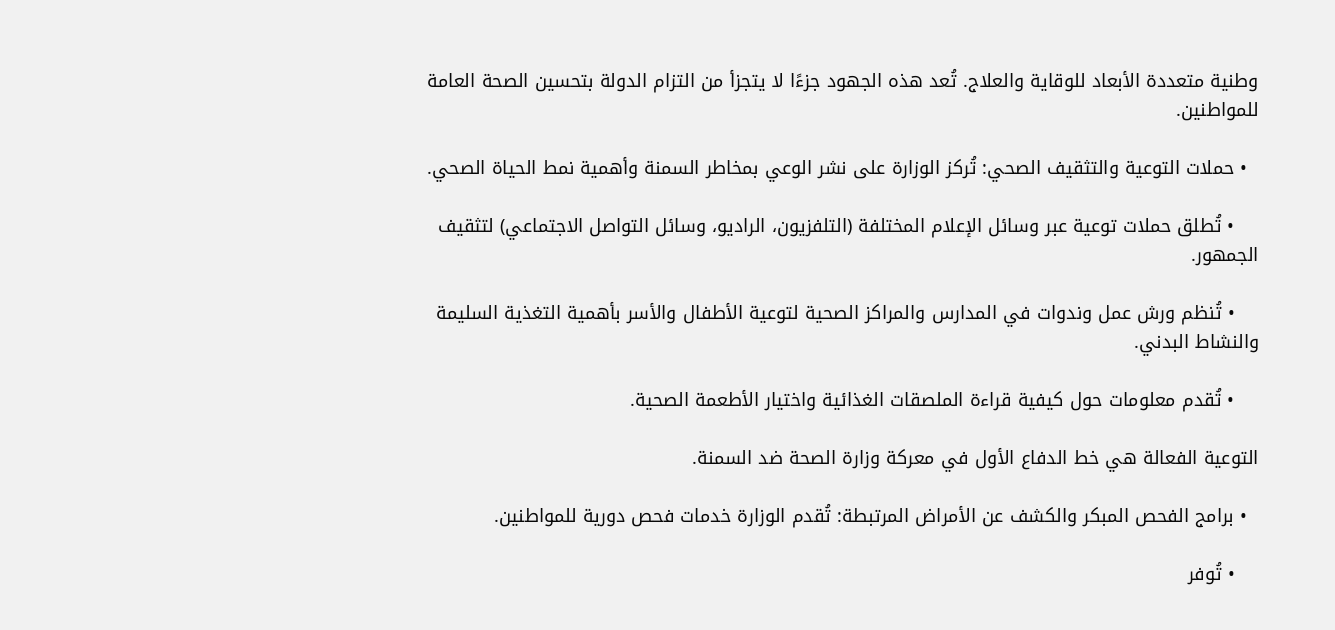وطنية متعددة الأبعاد للوقاية والعلاج. تُعد هذه الجهود جزءًا لا يتجزأ من التزام الدولة بتحسين الصحة العامة للمواطنين.

  • حملات التوعية والتثقيف الصحي: تُركز الوزارة على نشر الوعي بمخاطر السمنة وأهمية نمط الحياة الصحي.

    • تُطلق حملات توعية عبر وسائل الإعلام المختلفة (التلفزيون، الراديو، وسائل التواصل الاجتماعي) لتثقيف الجمهور.

    • تُنظم ورش عمل وندوات في المدارس والمراكز الصحية لتوعية الأطفال والأسر بأهمية التغذية السليمة والنشاط البدني.

    • تُقدم معلومات حول كيفية قراءة الملصقات الغذائية واختيار الأطعمة الصحية.

التوعية الفعالة هي خط الدفاع الأول في معركة وزارة الصحة ضد السمنة.

  • برامج الفحص المبكر والكشف عن الأمراض المرتبطة: تُقدم الوزارة خدمات فحص دورية للمواطنين.

    • تُوفر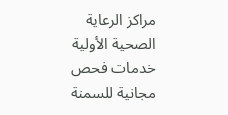مراكز الرعاية الصحية الأولية خدمات فحص مجانية للسمنة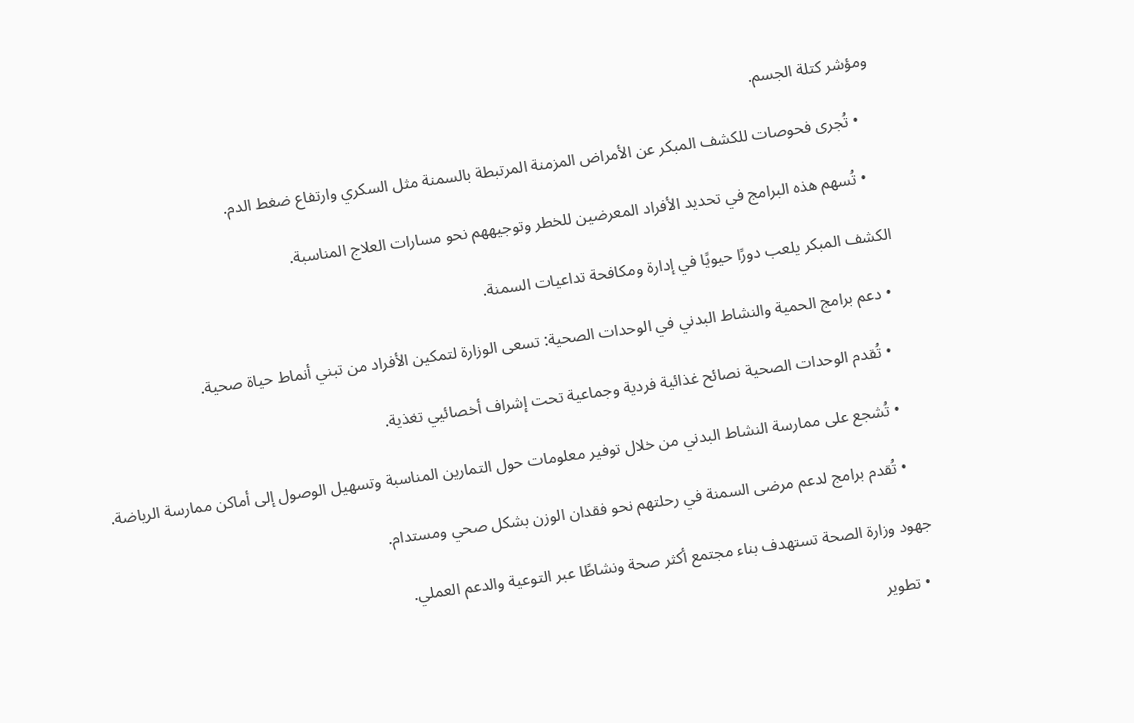ومؤشر كتلة الجسم.

    • تُجرى فحوصات للكشف المبكر عن الأمراض المزمنة المرتبطة بالسمنة مثل السكري وارتفاع ضغط الدم.

    • تُسهم هذه البرامج في تحديد الأفراد المعرضين للخطر وتوجيههم نحو مسارات العلاج المناسبة.

الكشف المبكر يلعب دورًا حيويًا في إدارة ومكافحة تداعيات السمنة.

  • دعم برامج الحمية والنشاط البدني في الوحدات الصحية: تسعى الوزارة لتمكين الأفراد من تبني أنماط حياة صحية.

    • تُقدم الوحدات الصحية نصائح غذائية فردية وجماعية تحت إشراف أخصائيي تغذية.

    • تُشجع على ممارسة النشاط البدني من خلال توفير معلومات حول التمارين المناسبة وتسهيل الوصول إلى أماكن ممارسة الرياضة.

    • تُقدم برامج لدعم مرضى السمنة في رحلتهم نحو فقدان الوزن بشكل صحي ومستدام.

جهود وزارة الصحة تستهدف بناء مجتمع أكثر صحة ونشاطًا عبر التوعية والدعم العملي.

  • تطوير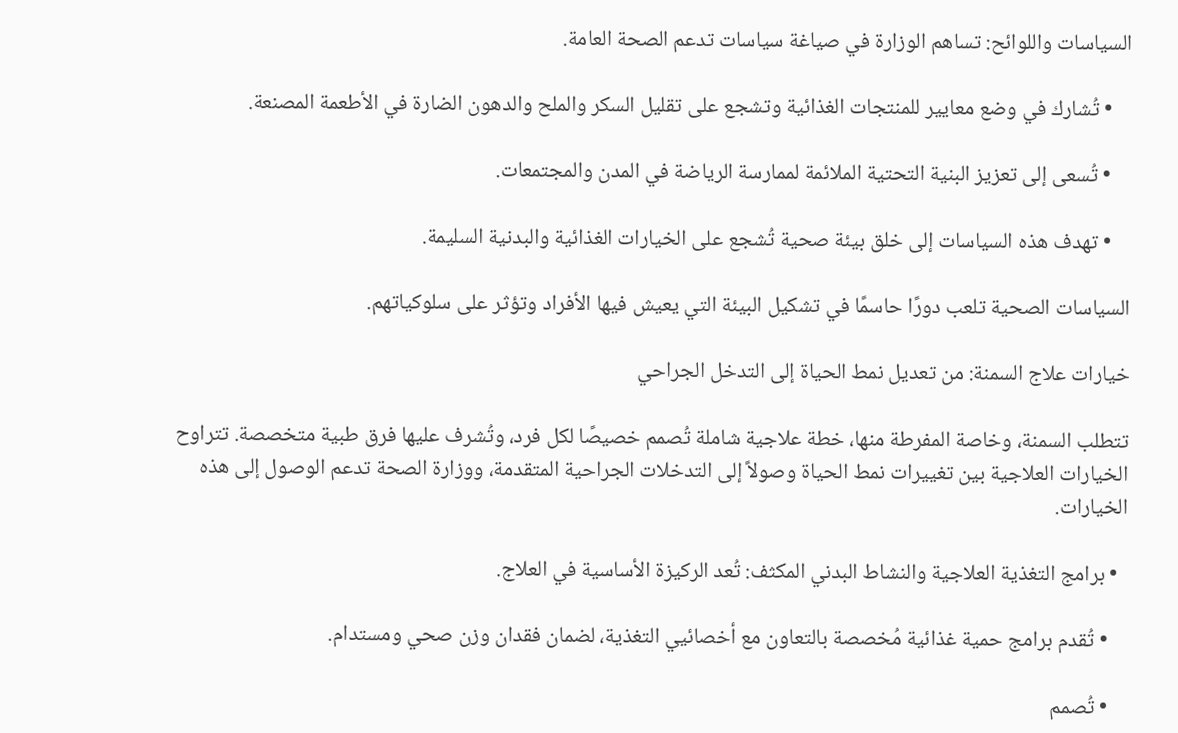السياسات واللوائح: تساهم الوزارة في صياغة سياسات تدعم الصحة العامة.

    • تُشارك في وضع معايير للمنتجات الغذائية وتشجع على تقليل السكر والملح والدهون الضارة في الأطعمة المصنعة.

    • تُسعى إلى تعزيز البنية التحتية الملائمة لممارسة الرياضة في المدن والمجتمعات.

    • تهدف هذه السياسات إلى خلق بيئة صحية تُشجع على الخيارات الغذائية والبدنية السليمة.

السياسات الصحية تلعب دورًا حاسمًا في تشكيل البيئة التي يعيش فيها الأفراد وتؤثر على سلوكياتهم.

خيارات علاج السمنة: من تعديل نمط الحياة إلى التدخل الجراحي

تتطلب السمنة، وخاصة المفرطة منها، خطة علاجية شاملة تُصمم خصيصًا لكل فرد، وتُشرف عليها فرق طبية متخصصة. تتراوح الخيارات العلاجية بين تغييرات نمط الحياة وصولاً إلى التدخلات الجراحية المتقدمة، ووزارة الصحة تدعم الوصول إلى هذه الخيارات.

  • برامج التغذية العلاجية والنشاط البدني المكثف: تُعد الركيزة الأساسية في العلاج.

    • تُقدم برامج حمية غذائية مُخصصة بالتعاون مع أخصائيي التغذية، لضمان فقدان وزن صحي ومستدام.

    • تُصمم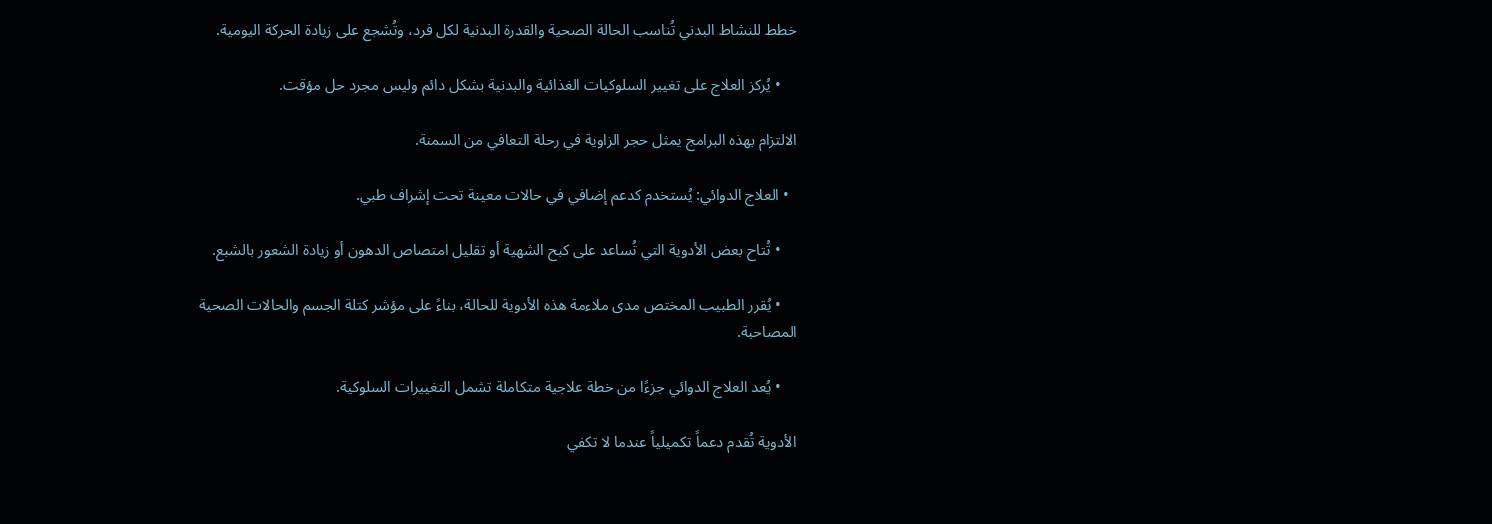خطط للنشاط البدني تُناسب الحالة الصحية والقدرة البدنية لكل فرد، وتُشجع على زيادة الحركة اليومية.

    • يُركز العلاج على تغيير السلوكيات الغذائية والبدنية بشكل دائم وليس مجرد حل مؤقت.

الالتزام بهذه البرامج يمثل حجر الزاوية في رحلة التعافي من السمنة.

  • العلاج الدوائي: يُستخدم كدعم إضافي في حالات معينة تحت إشراف طبي.

    • تُتاح بعض الأدوية التي تُساعد على كبح الشهية أو تقليل امتصاص الدهون أو زيادة الشعور بالشبع.

    • يُقرر الطبيب المختص مدى ملاءمة هذه الأدوية للحالة، بناءً على مؤشر كتلة الجسم والحالات الصحية المصاحبة.

    • يُعد العلاج الدوائي جزءًا من خطة علاجية متكاملة تشمل التغييرات السلوكية.

الأدوية تُقدم دعماً تكميلياً عندما لا تكفي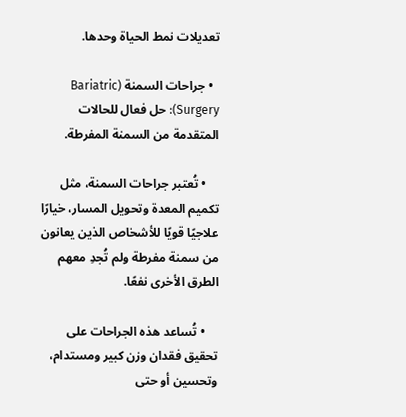تعديلات نمط الحياة وحدها.

  • جراحات السمنة (Bariatric Surgery): حل فعال للحالات المتقدمة من السمنة المفرطة.

    • تُعتبر جراحات السمنة، مثل تكميم المعدة وتحويل المسار، خيارًا علاجيًا قويًا للأشخاص الذين يعانون من سمنة مفرطة ولم تُجدِ معهم الطرق الأخرى نفعًا.

    • تُساعد هذه الجراحات على تحقيق فقدان وزن كبير ومستدام، وتحسين أو حتى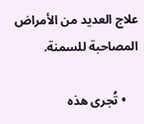علاج العديد من الأمراض المصاحبة للسمنة.

    • تُجرى هذه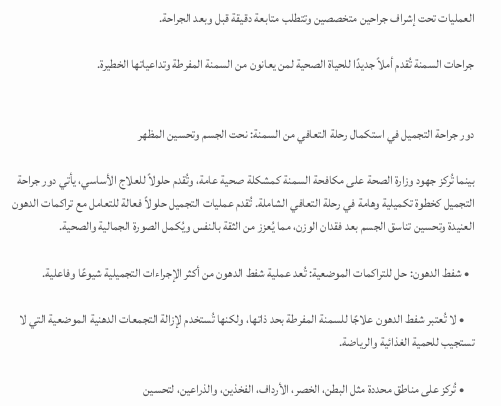العمليات تحت إشراف جراحين متخصصين وتتطلب متابعة دقيقة قبل وبعد الجراحة.

جراحات السمنة تُقدم أملاً جديدًا للحياة الصحية لمن يعانون من السمنة المفرطة وتداعياتها الخطيرة.


دور جراحة التجميل في استكمال رحلة التعافي من السمنة: نحت الجسم وتحسين المظهر

بينما تُركز جهود وزارة الصحة على مكافحة السمنة كمشكلة صحية عامة، وتُقدم حلولاً للعلاج الأساسي، يأتي دور جراحة التجميل كخطوة تكميلية وهامة في رحلة التعافي الشاملة. تُقدم عمليات التجميل حلولاً فعالة للتعامل مع تراكمات الدهون العنيدة وتحسين تناسق الجسم بعد فقدان الوزن، مما يُعزز من الثقة بالنفس ويُكمل الصورة الجمالية والصحية.

  • شفط الدهون: حل للتراكمات الموضعية: تُعد عملية شفط الدهون من أكثر الإجراءات التجميلية شيوعًا وفاعلية.

    • لا تُعتبر شفط الدهون علاجًا للسمنة المفرطة بحد ذاتها، ولكنها تُستخدم لإزالة التجمعات الدهنية الموضعية التي لا تستجيب للحمية الغذائية والرياضة.

    • تُركز على مناطق محددة مثل البطن، الخصر، الأرداف، الفخذين، والذراعين، لتحسين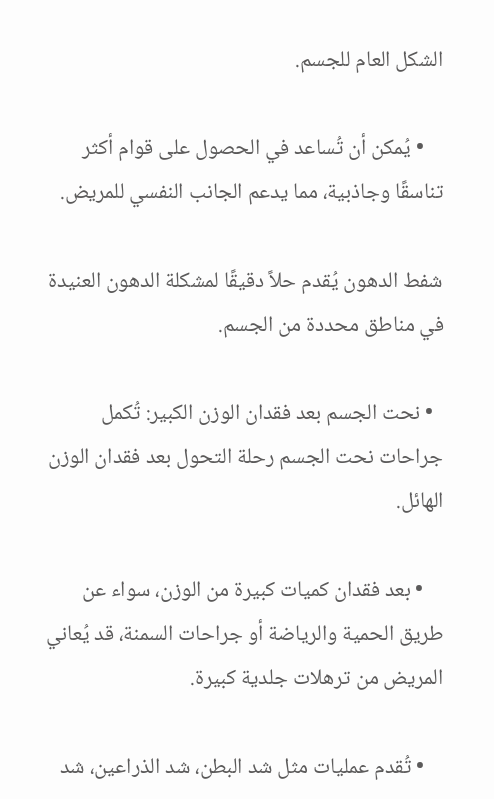الشكل العام للجسم.

    • يُمكن أن تُساعد في الحصول على قوام أكثر تناسقًا وجاذبية، مما يدعم الجانب النفسي للمريض.

شفط الدهون يُقدم حلاً دقيقًا لمشكلة الدهون العنيدة في مناطق محددة من الجسم.

  • نحت الجسم بعد فقدان الوزن الكبير: تُكمل جراحات نحت الجسم رحلة التحول بعد فقدان الوزن الهائل.

    • بعد فقدان كميات كبيرة من الوزن، سواء عن طريق الحمية والرياضة أو جراحات السمنة، قد يُعاني المريض من ترهلات جلدية كبيرة.

    • تُقدم عمليات مثل شد البطن، شد الذراعين، شد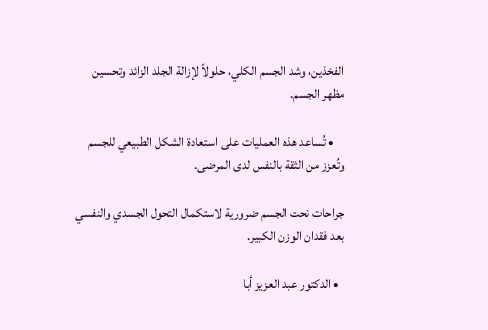الفخذين، وشد الجسم الكلي، حلولاً لإزالة الجلد الزائد وتحسين مظهر الجسم.

    • تُساعد هذه العمليات على استعادة الشكل الطبيعي للجسم وتُعزز من الثقة بالنفس لدى المرضى.

جراحات نحت الجسم ضرورية لاستكمال التحول الجسدي والنفسي بعد فقدان الوزن الكبير.

  • الدكتور عبد العزيز أبا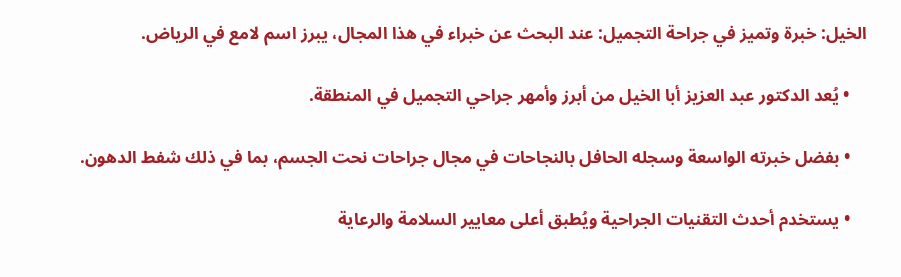الخيل: خبرة وتميز في جراحة التجميل: عند البحث عن خبراء في هذا المجال، يبرز اسم لامع في الرياض.

    • يُعد الدكتور عبد العزيز أبا الخيل من أبرز وأمهر جراحي التجميل في المنطقة.

    • بفضل خبرته الواسعة وسجله الحافل بالنجاحات في مجال جراحات نحت الجسم، بما في ذلك شفط الدهون.

    • يستخدم أحدث التقنيات الجراحية ويُطبق أعلى معايير السلامة والرعاية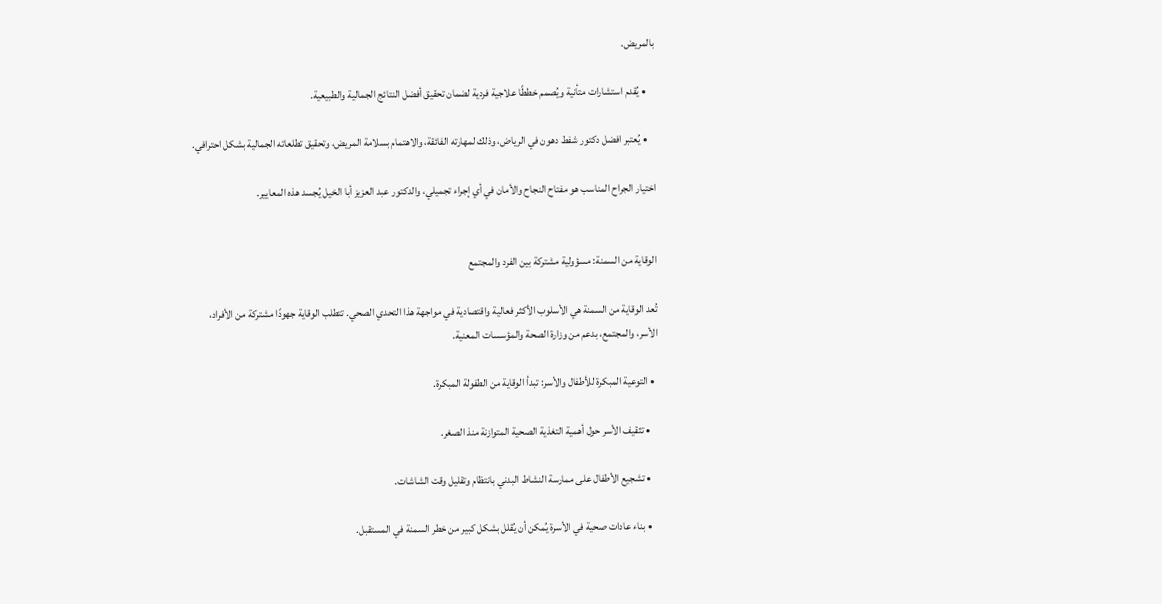بالمريض.

    • يُقدم استشارات متأنية ويُصمم خططًا علاجية فردية لضمان تحقيق أفضل النتائج الجمالية والطبيعية.

    • يُعتبر افضل دكتور شفط دهون في الرياض، وذلك لمهارته الفائقة، والاهتمام بسلامة المريض، وتحقيق تطلعاته الجمالية بشكل احترافي.

اختيار الجراح المناسب هو مفتاح النجاح والأمان في أي إجراء تجميلي، والدكتور عبد العزيز أبا الخيل يُجسد هذه المعايير.


الوقاية من السمنة: مسؤولية مشتركة بين الفرد والمجتمع

تُعد الوقاية من السمنة هي الأسلوب الأكثر فعالية واقتصادية في مواجهة هذا التحدي الصحي. تتطلب الوقاية جهودًا مشتركة من الأفراد، الأسر، والمجتمع، بدعم من وزارة الصحة والمؤسسات المعنية.

  • التوعية المبكرة للأطفال والأسر: تبدأ الوقاية من الطفولة المبكرة.

    • تثقيف الأسر حول أهمية التغذية الصحية المتوازنة منذ الصغر.

    • تشجيع الأطفال على ممارسة النشاط البدني بانتظام وتقليل وقت الشاشات.

    • بناء عادات صحية في الأسرة يُمكن أن يُقلل بشكل كبير من خطر السمنة في المستقبل.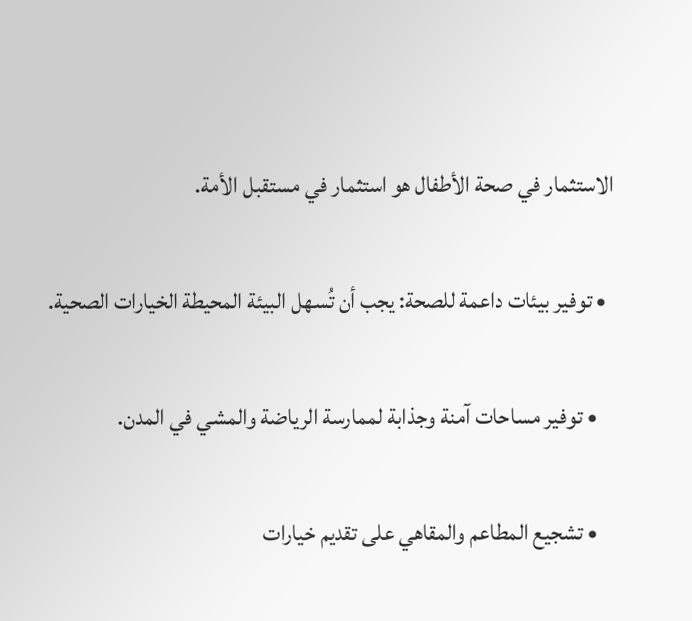الاستثمار في صحة الأطفال هو استثمار في مستقبل الأمة.

  • توفير بيئات داعمة للصحة: يجب أن تُسهل البيئة المحيطة الخيارات الصحية.

    • توفير مساحات آمنة وجذابة لممارسة الرياضة والمشي في المدن.

    • تشجيع المطاعم والمقاهي على تقديم خيارات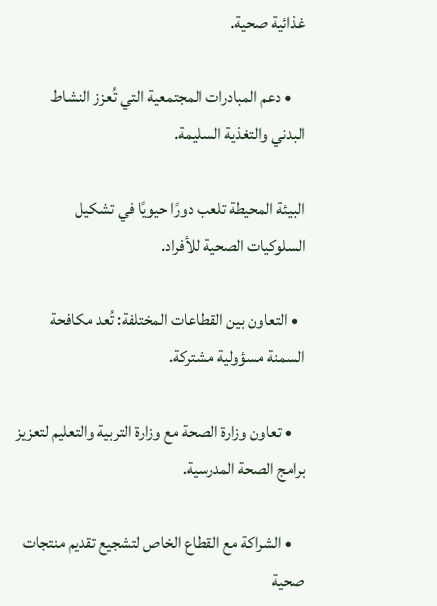غذائية صحية.

    • دعم المبادرات المجتمعية التي تُعزز النشاط البدني والتغذية السليمة.

البيئة المحيطة تلعب دورًا حيويًا في تشكيل السلوكيات الصحية للأفراد.

  • التعاون بين القطاعات المختلفة: تُعد مكافحة السمنة مسؤولية مشتركة.

    • تعاون وزارة الصحة مع وزارة التربية والتعليم لتعزيز برامج الصحة المدرسية.

    • الشراكة مع القطاع الخاص لتشجيع تقديم منتجات صحية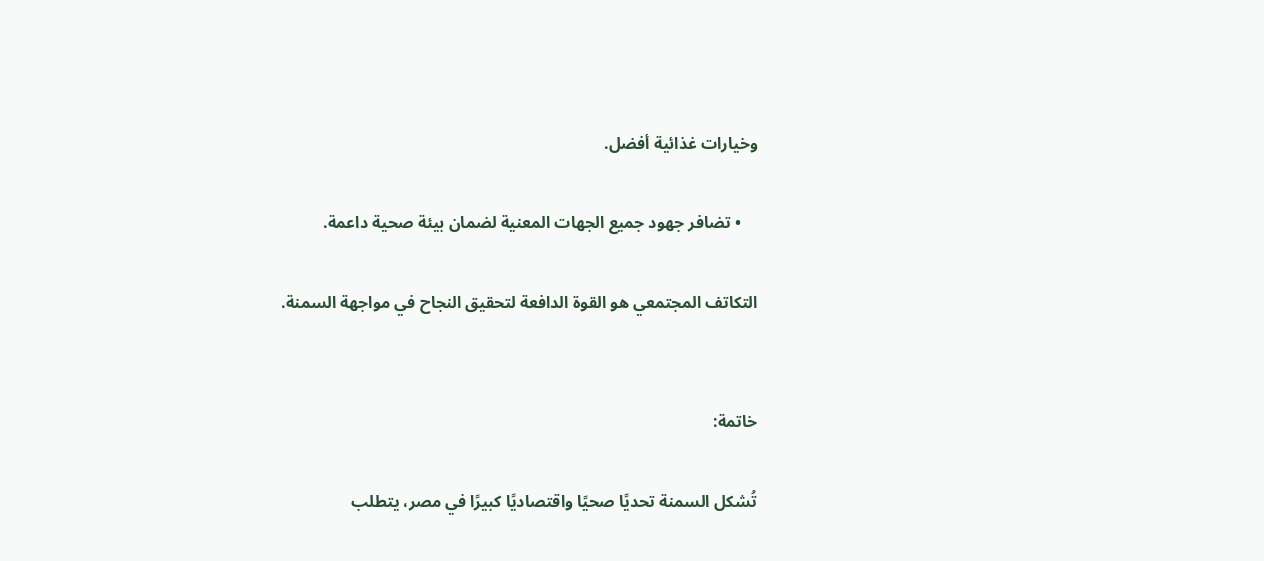وخيارات غذائية أفضل.

    • تضافر جهود جميع الجهات المعنية لضمان بيئة صحية داعمة.

التكاتف المجتمعي هو القوة الدافعة لتحقيق النجاح في مواجهة السمنة.


خاتمة:

تُشكل السمنة تحديًا صحيًا واقتصاديًا كبيرًا في مصر، يتطلب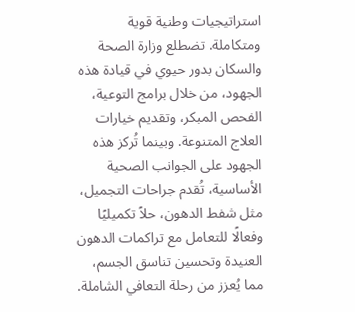استراتيجيات وطنية قوية ومتكاملة. تضطلع وزارة الصحة والسكان بدور حيوي في قيادة هذه الجهود، من خلال برامج التوعية، الفحص المبكر، وتقديم خيارات العلاج المتنوعة. وبينما تُركز هذه الجهود على الجوانب الصحية الأساسية، تُقدم جراحات التجميل، مثل شفط الدهون، حلاً تكميليًا وفعالًا للتعامل مع تراكمات الدهون العنيدة وتحسين تناسق الجسم، مما يُعزز من رحلة التعافي الشاملة.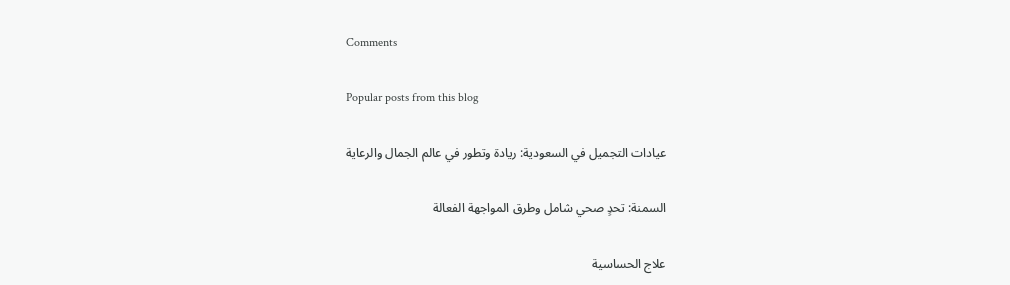Comments

Popular posts from this blog

عيادات التجميل في السعودية: ريادة وتطور في عالم الجمال والرعاية

السمنة: تحدٍ صحي شامل وطرق المواجهة الفعالة

علاج الحساسية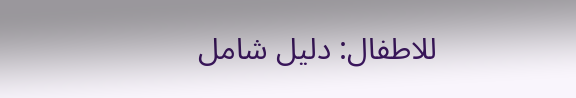للاطفال: دليل شامل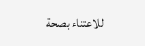للاعتناء بصحة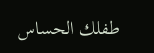طفلك الحساس